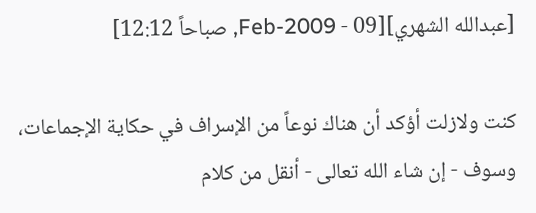[عبدالله الشهري][09 - Feb-2009, صباحاً 12:12]

كنت ولازلت أؤكد أن هناك نوعاً من الإسراف في حكاية الإجماعات، وسوف - إن شاء الله تعالى - أنقل من كلام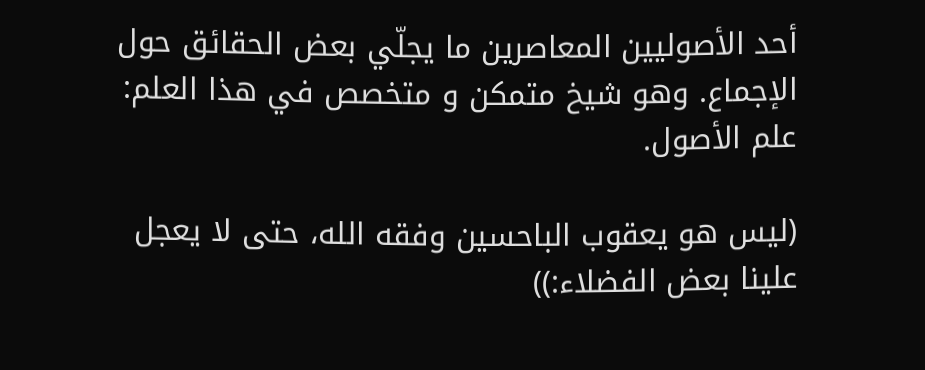أحد الأصوليين المعاصرين ما يجلّي بعض الحقائق حول الإجماع. وهو شيخ متمكن و متخصص في هذا العلم: علم الأصول.

(ليس هو يعقوب الباحسين وفقه الله، حتى لا يعجل علينا بعض الفضلاء:))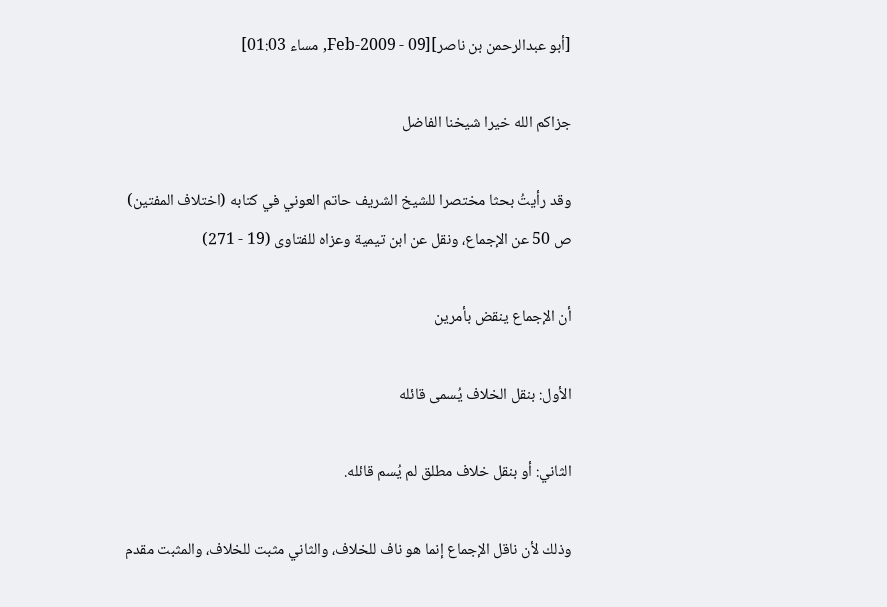[أبو عبدالرحمن بن ناصر][09 - Feb-2009, مساء 01:03]

جزاكم الله خيرا شيخنا الفاضل

وقد رأيتُ بحثا مختصرا للشيخ الشريف حاتم العوني في كتابه (اختلاف المفتين) ص 50 عن الإجماع، ونقل عن ابن تيمية وعزاه للفتاوى (19 - 271)

أن الإجماع ينقض بأمرين

الأول: بنقل الخلاف يُسمى قائله

الثاني: أو بنقل خلاف مطلق لم يُسم قائله.

وذلك لأن ناقل الإجماع إنما هو ناف للخلاف، والثاني مثبت للخلاف، والمثبت مقدم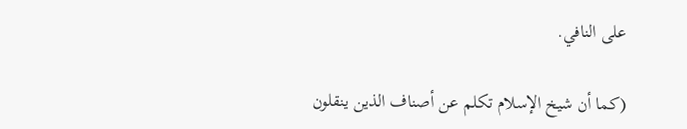على النافي.

(كما أن شيخ الإسلام تكلم عن أصناف الذين ينقلون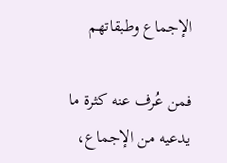الإجماع وطبقاتهم

فمن عُرف عنه كثرة ما يدعيه من الإجماع،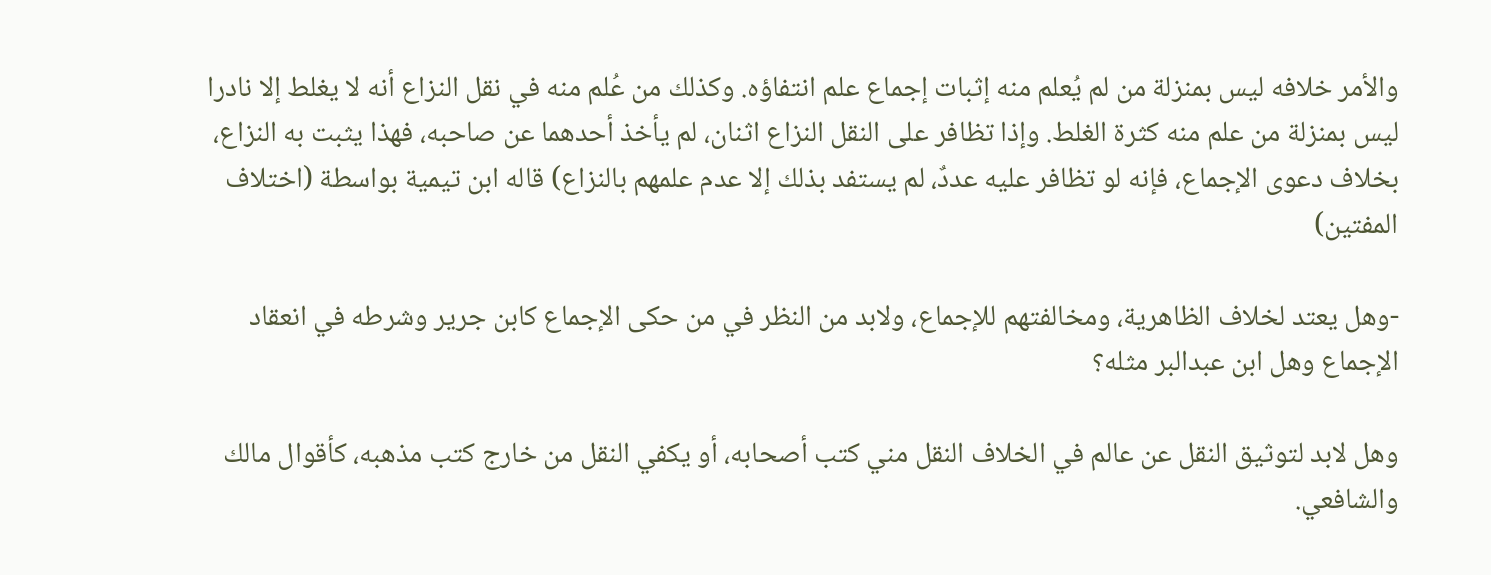والأمر خلافه ليس بمنزلة من لم يُعلم منه إثبات إجماع علم انتفاؤه. وكذلك من عُلم منه في نقل النزاع أنه لا يغلط إلا نادرا ليس بمنزلة من علم منه كثرة الغلط. وإذا تظافر على النقل النزاع اثنان، لم يأخذ أحدهما عن صاحبه، فهذا يثبت به النزاع، بخلاف دعوى الإجماع، فإنه لو تظافر عليه عددٌ، لم يستفد بذلك إلا عدم علمهم بالنزاع) قاله ابن تيمية بواسطة (اختلاف المفتين)

-وهل يعتد لخلاف الظاهرية، ومخالفتهم للإجماع، ولابد من النظر في من حكى الإجماع كابن جرير وشرطه في انعقاد الإجماع وهل ابن عبدالبر مثله؟

وهل لابد لتوثيق النقل عن عالم في الخلاف النقل مني كتب أصحابه، أو يكفي النقل من خارج كتب مذهبه، كأقوال مالك والشافعي.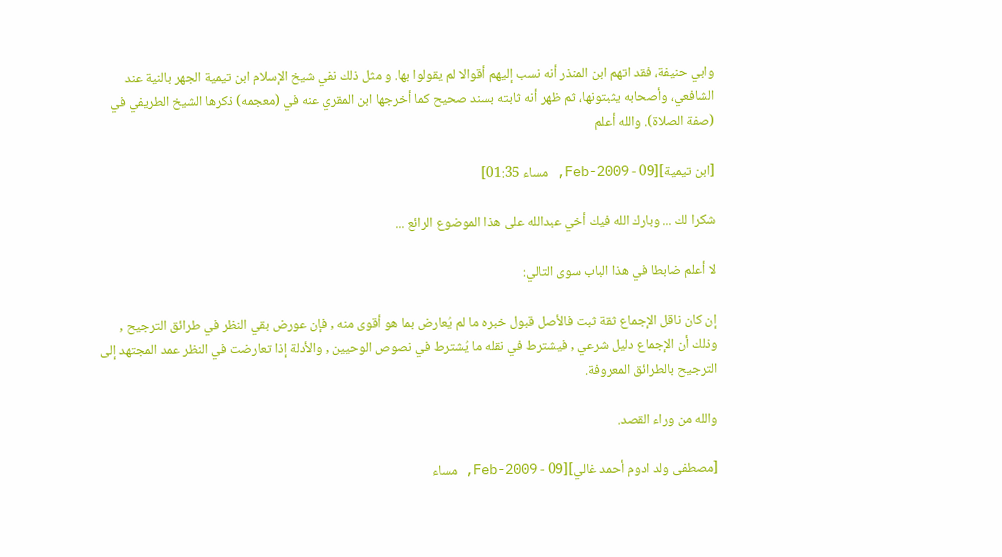وابي حنيفة، فقد اتهم ابن المنذر أنه نسب إليهم أقوالا لم يقولوا بها. و مثل ذلك نفي شيخ الإسلام ابن تيمية الجهر بالنية عند الشافعي، وأصحابه يثبتونها، ثم ظهر أنه ثابته بسند صحيح كما أخرجها ابن المقري عنه في (معجمه) ذكرها الشيخ الطريفي في (صفة الصلاة). والله أعلم

[ابن تيمية][09 - Feb-2009, مساء 01:35]

شكرا لك ... وبارك الله فيك أخي عبدالله على هذا الموضوع الرائع ...

لا أعلم ضابطا في هذا الباب سوى التالي:

إن كان ناقل الإجماع ثقة ثبت فالأصل قبول خبره ما لم يُعارض بما هو أقوى منه , فإن عورض بقي النظر في طرائق الترجيح , وذلك أن الإجماع دليل شرعي , فيشترط في نقله ما يُشترط في نصوص الوحيين , والأدلة إذا تعارضت في النظر عمد المجتهد إلى الترجيح بالطرائق المعروفة.

والله من وراء القصد.

[مصطفى ولد ادوم أحمد غالي][09 - Feb-2009, مساء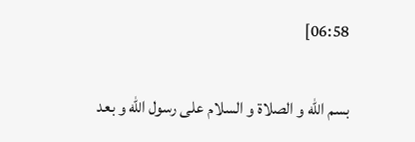06:58]

بسم الله و الصلاة و السلام على رسول الله و بعد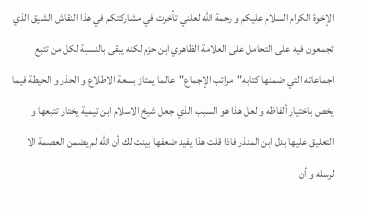الإخوة الكرام السلام عليكم و رحمة الله لعلني تأخرت في مشاركتكم في هذا النقاش الشيق الذي تجمعون فيه على التحامل على العلامة الظاهري ابن حزم لكنه يبقى بالنسبة لكل من تتبع اجماعاته التي ضمنها كتابه"مراتب الإجماع"عالما يمتاز بسعة الاطلاع و الحذر و الحيطة فيما يخص باختيار ألفاظه و لعل هذا هو السبب الذي جعل شيخ الاسلام ابن تيمية يختار تتبعها و التعليق عليها بدل ابن المنذر فاذا قلت هذا يفيد ضعفها بينت لك أن الله لم يضمن العصمة الا لرسله و أن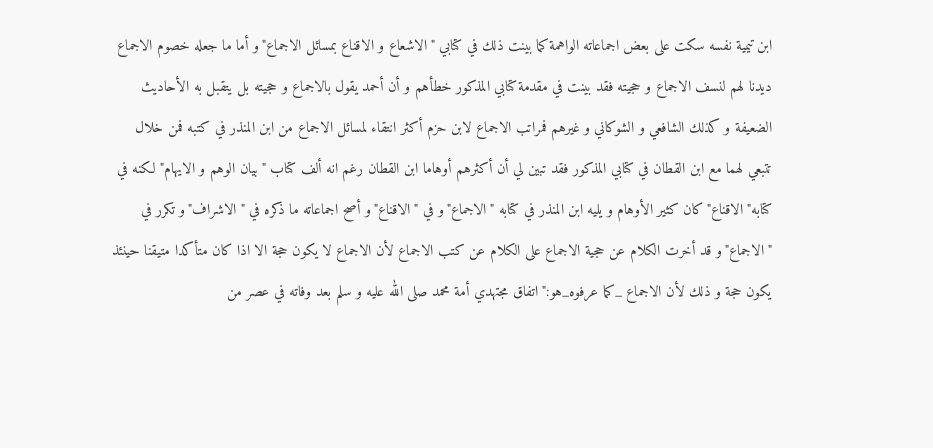ابن تيمية نفسه سكت على بعض اجماعاته الواهمة كما بينت ذلك في كتابي "الاشعاع و الاقناع بمسائل الاجماع"و أما ما جعله خصوم الاجماع ديدنا لهم لنسف الاجماع و حجيته فقد بينت في مقدمة كتابي المذكور خطأهم و أن أحمد يقول بالاجماع و حجيته بل يتقبل به الأحاديث الضعيفة و كذلك الشافعي و الشوكاني و غيرهم فمراتب الاجماع لابن حزم أكثر انتقاء لمسائل الاجماع من ابن المنذر في كتبه فمن خلال تتبعي لهما مع ابن القطان في كتابي المذكور فقد تبين لي أن أكثرهم أوهاما ابن القطان رغم انه ألف كتاب "بيان الوهم و الايهام"لكنه في كتابه"الاقناع"كان كثير الأوهام و يليه ابن المنذر في كتابه "الاجماع"و في "الاقناع"و أصح اجماعاته ما ذكره في "الاشراف"و تكرر في "الاجماع"و قد أخرت الكلام عن حجية الاجماع على الكلام عن كتب الاجماع لأن الاجماع لا يكون حجة الا اذا كان متأكدا متيقنا حينئذ يكون حجة و ذلك لأن الاجماع _كما عرفوه_هو:"اتفاق مجتهدي أمة محمد صلى الله عليه و سلم بعد وفاته في عصر من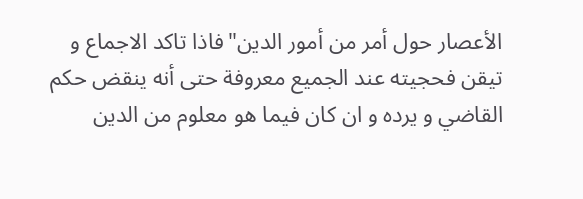الأعصار حول أمر من أمور الدين"فاذا تاكد الاجماع و تيقن فحجيته عند الجميع معروفة حتى أنه ينقض حكم القاضي و يرده و ان كان فيما هو معلوم من الدين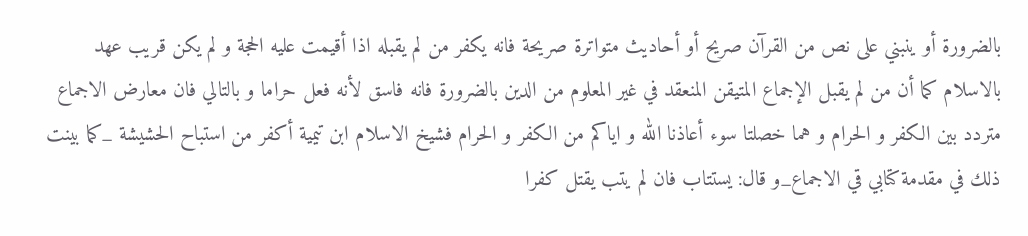بالضرورة أو ينبني على نص من القرآن صريح أو أحاديث متواترة صريحة فانه يكفر من لم يقبله اذا أقيمت عليه الحجة و لم يكن قريب عهد بالاسلام كما أن من لم يقبل الإجماع المتيقن المنعقد في غير المعلوم من الدين بالضرورة فانه فاسق لأنه فعل حراما و بالتالي فان معارض الاجماع متردد بين الكفر و الحرام و هما خصلتا سوء أعاذنا الله و اياكم من الكفر و الحرام فشيخ الاسلام ابن تيمية أكفر من استباح الحشيشة _كما بينت ذلك في مقدمة كتابي قي الاجماع_و قال: يستتاب فان لم يتب يقتل كفرا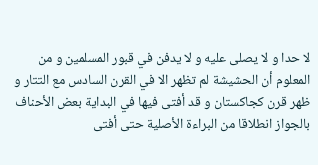لا حدا و لا يصلى عليه و لا يدفن في قبور المسلمين و من المعلوم أن الحشيشة لم تظهر الا في القرن السادس مع التتار و ظهر قرن كجاكستان و قد أفتى فيها في البداية بعض الأحناف بالجواز انطلاقا من البراءة الأصلية حتى أفتى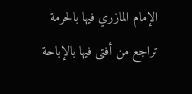الإمام المازري فيها بالحرمة تراجع من أفتى فيها بالإباحة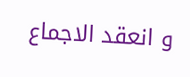و انعقد الاجماع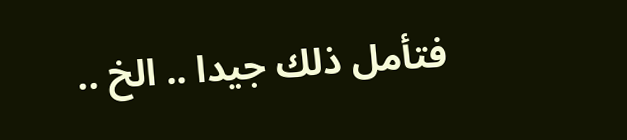فتأمل ذلك جيدا .. الخ ..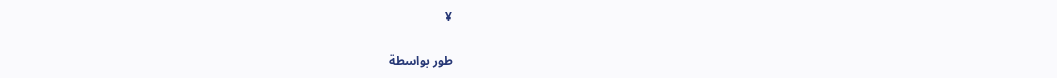¥

طور بواسطة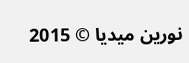نورين ميديا © 2015